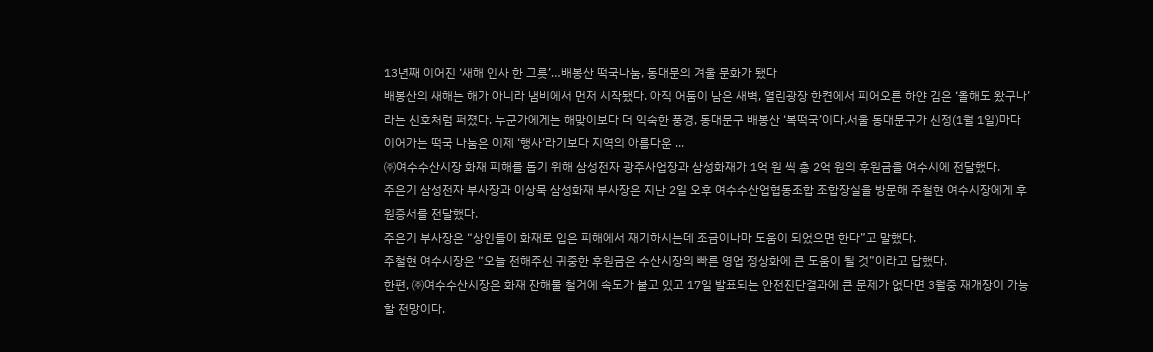13년째 이어진 ‘새해 인사 한 그릇’…배봉산 떡국나눔, 동대문의 겨울 문화가 됐다
배봉산의 새해는 해가 아니라 냄비에서 먼저 시작됐다. 아직 어둠이 남은 새벽, 열린광장 한켠에서 피어오른 하얀 김은 ‘올해도 왔구나’라는 신호처럼 퍼졌다. 누군가에게는 해맞이보다 더 익숙한 풍경, 동대문구 배봉산 ‘복떡국’이다.서울 동대문구가 신정(1월 1일)마다 이어가는 떡국 나눔은 이제 ‘행사’라기보다 지역의 아름다운 ...
㈜여수수산시장 화재 피해를 돕기 위해 삼성전자 광주사업장과 삼성화재가 1억 원 씩 총 2억 원의 후원금을 여수시에 전달했다.
주은기 삼성전자 부사장과 이상묵 삼성화재 부사장은 지난 2일 오후 여수수산업협동조합 조합장실을 방문해 주철현 여수시장에게 후원증서를 전달했다.
주은기 부사장은 “상인들이 화재로 입은 피해에서 재기하시는데 조금이나마 도움이 되었으면 한다”고 말했다.
주철현 여수시장은 “오늘 전해주신 귀중한 후원금은 수산시장의 빠른 영업 정상화에 큰 도움이 될 것”이라고 답했다.
한편, ㈜여수수산시장은 화재 잔해물 철거에 속도가 붙고 있고 17일 발표되는 안전진단결과에 큰 문제가 없다면 3월중 재개장이 가능할 전망이다.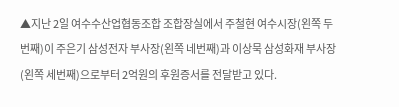▲지난 2일 여수수산업협동조합 조합장실에서 주철현 여수시장(왼쪽 두번째)이 주은기 삼성전자 부사장(왼쪽 네번째)과 이상묵 삼성화재 부사장(왼쪽 세번째)으로부터 2억원의 후원증서를 전달받고 있다.